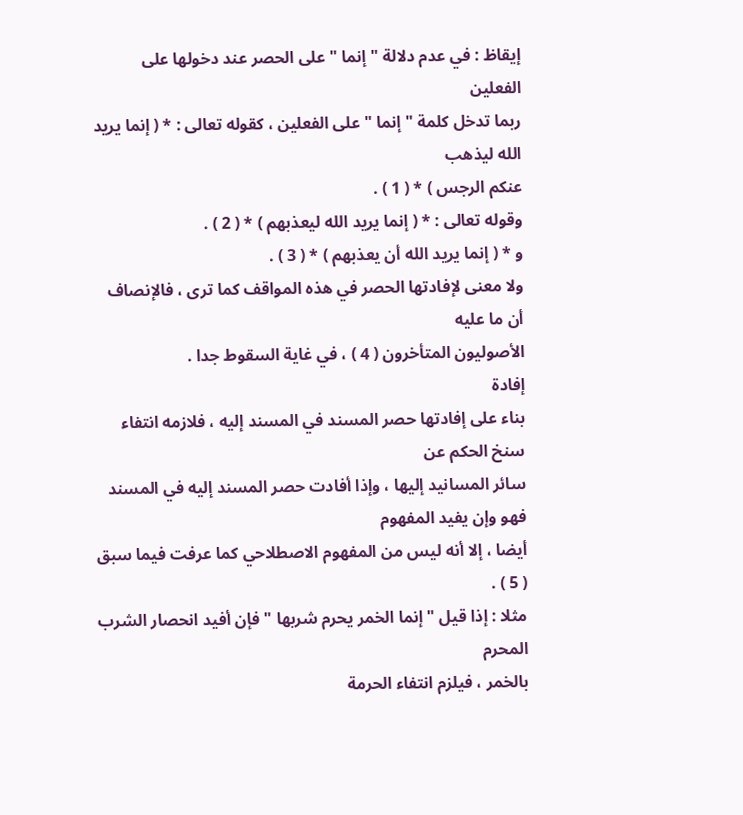إيقاظ : في عدم دلالة " إنما " على الحصر عند دخولها على الفعلين
ربما تدخل كلمة " إنما " على الفعلين ، كقوله تعالى : * ( إنما يريد الله ليذهب
عنكم الرجس ) * ( 1 ) .
وقوله تعالى : * ( إنما يريد الله ليعذبهم ) * ( 2 ) .
و * ( إنما يريد الله أن يعذبهم ) * ( 3 ) .
ولا معنى لإفادتها الحصر في هذه المواقف كما ترى ، فالإنصاف أن ما عليه
الأصوليون المتأخرون ( 4 ) ، في غاية السقوط جدا .
إفادة
بناء على إفادتها حصر المسند في المسند إليه ، فلازمه انتفاء سنخ الحكم عن
سائر المسانيد إليها ، وإذا أفادت حصر المسند إليه في المسند فهو وإن يفيد المفهوم
أيضا ، إلا أنه ليس من المفهوم الاصطلاحي كما عرفت فيما سبق ( 5 ) .
مثلا : إذا قيل " إنما الخمر يحرم شربها " فإن أفيد انحصار الشرب المحرم
بالخمر ، فيلزم انتفاء الحرمة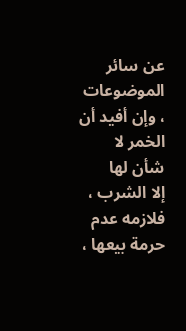عن سائر الموضوعات ، وإن أفيد أن الخمر لا شأن لها
إلا الشرب ، فلازمه عدم حرمة بيعها ،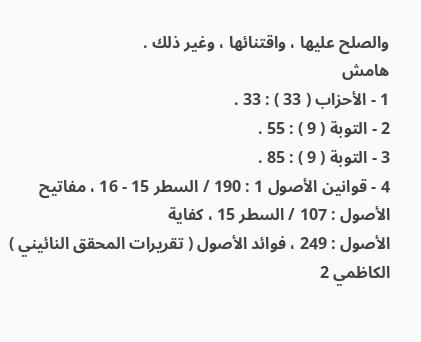والصلح عليها ، واقتنائها ، وغير ذلك .
هامش
1 - الأحزاب ( 33 ) : 33 .
2 - التوبة ( 9 ) : 55 .
3 - التوبة ( 9 ) : 85 .
4 - قوانين الأصول 1 : 190 / السطر 15 - 16 ، مفاتيح الأصول : 107 / السطر 15 ، كفاية
الأصول : 249 ، فوائد الأصول ( تقريرات المحقق النائيني ) الكاظمي 2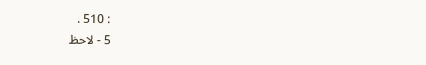: 510 .
5 - لاحظ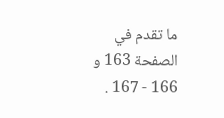ما تقدم في الصفحة 163 و 166 - 167 .